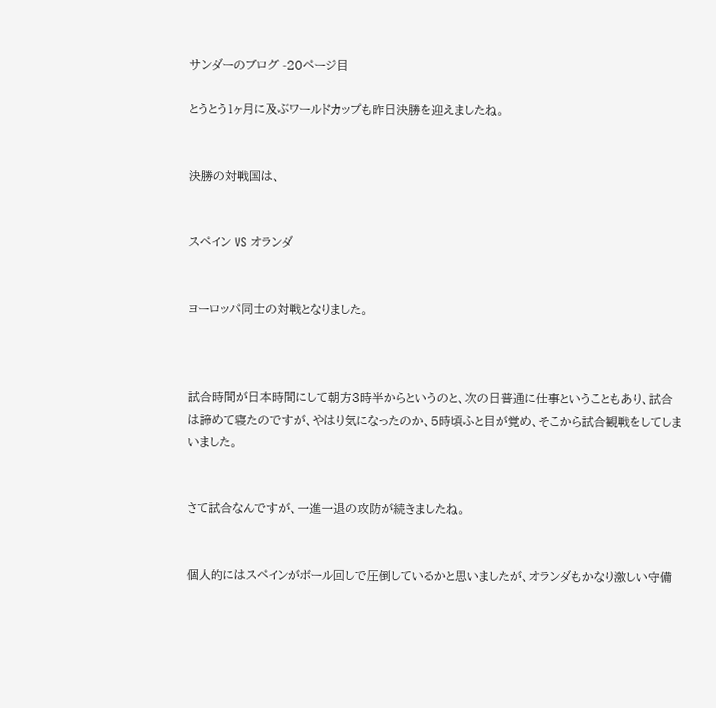サンダーのブログ -20ページ目

とうとう1ヶ月に及ぶワールドカップも昨日決勝を迎えましたね。


決勝の対戦国は、


スペイン VS オランダ


ヨーロッパ同士の対戦となりました。



試合時間が日本時間にして朝方3時半からというのと、次の日普通に仕事ということもあり、試合は諦めて寝たのですが、やはり気になったのか、5時頃ふと目が覚め、そこから試合観戦をしてしまいました。


さて試合なんですが、一進一退の攻防が続きましたね。


個人的にはスペインがボール回しで圧倒しているかと思いましたが、オランダもかなり激しい守備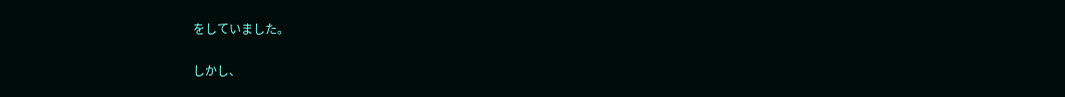をしていました。


しかし、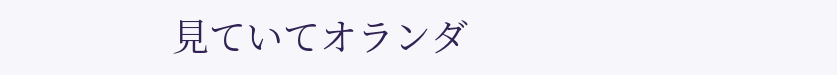見ていてオランダ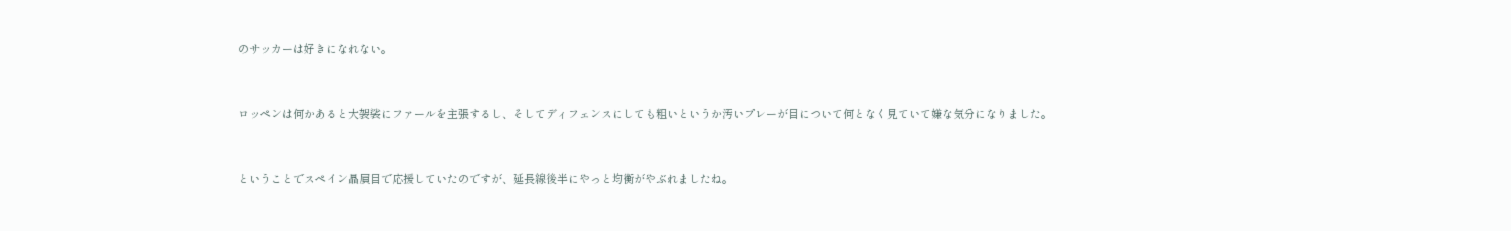のサッカーは好きになれない。


ロッペンは何かあると大袈裟にファールを主張するし、そしてディフェンスにしても粗いというか汚いプレーが目について何となく見ていて嫌な気分になりました。


ということでスペイン贔屓目で応援していたのですが、延長線後半にやっと均衡がやぶれましたね。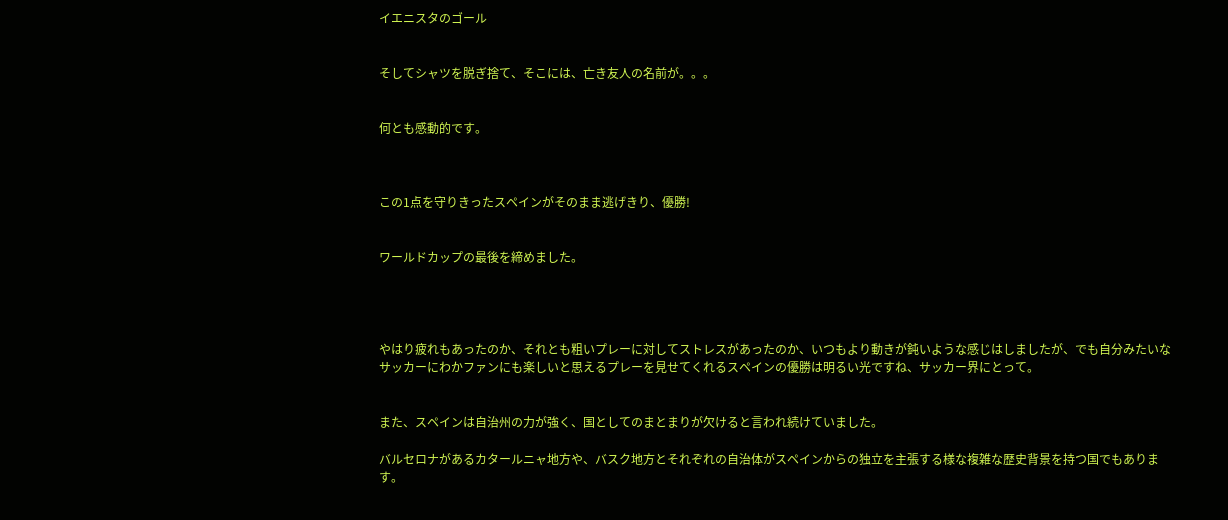イエニスタのゴール


そしてシャツを脱ぎ捨て、そこには、亡き友人の名前が。。。


何とも感動的です。



この1点を守りきったスペインがそのまま逃げきり、優勝!


ワールドカップの最後を締めました。




やはり疲れもあったのか、それとも粗いプレーに対してストレスがあったのか、いつもより動きが鈍いような感じはしましたが、でも自分みたいなサッカーにわかファンにも楽しいと思えるプレーを見せてくれるスペインの優勝は明るい光ですね、サッカー界にとって。


また、スペインは自治州の力が強く、国としてのまとまりが欠けると言われ続けていました。

バルセロナがあるカタールニャ地方や、バスク地方とそれぞれの自治体がスペインからの独立を主張する様な複雑な歴史背景を持つ国でもあります。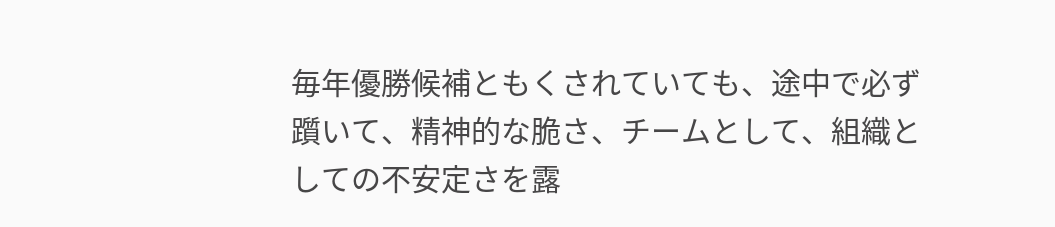毎年優勝候補ともくされていても、途中で必ず躓いて、精神的な脆さ、チームとして、組織としての不安定さを露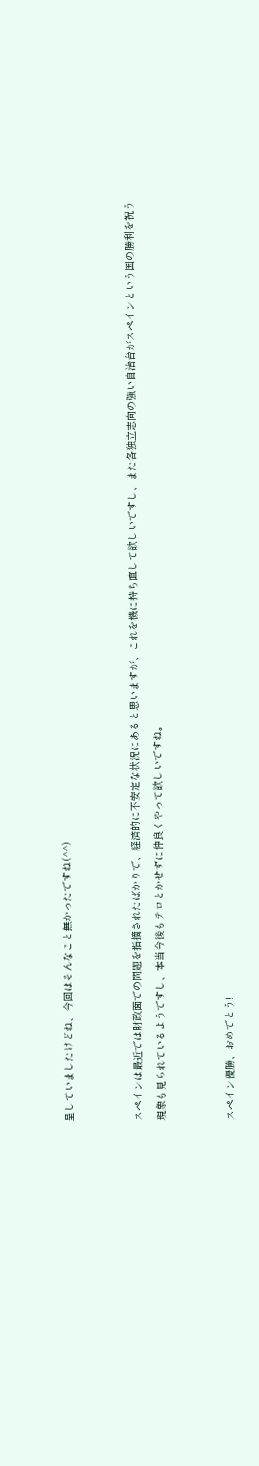呈していましたけどね、今回はそんなこと無かったですね(^^)


スペインは最近では財政面での問題を指摘されたばかりで、経済的に不安定な状況にあると思いますが、これを機に持ち直して欲しいですし、また各独立志向の強い自治台がスペインという国の勝利を祝う現象も見られているようですし、本当今後もテロとかせずに仲良くやって欲しいですね。


スペイン優勝、おめでとう!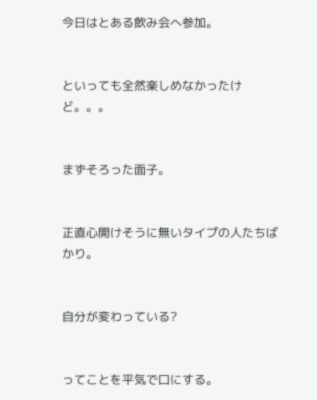今日はとある飲み会へ参加。


といっても全然楽しめなかったけど。。。


まずそろった面子。


正直心開けそうに無いタイプの人たちばかり。


自分が変わっている?


ってことを平気で口にする。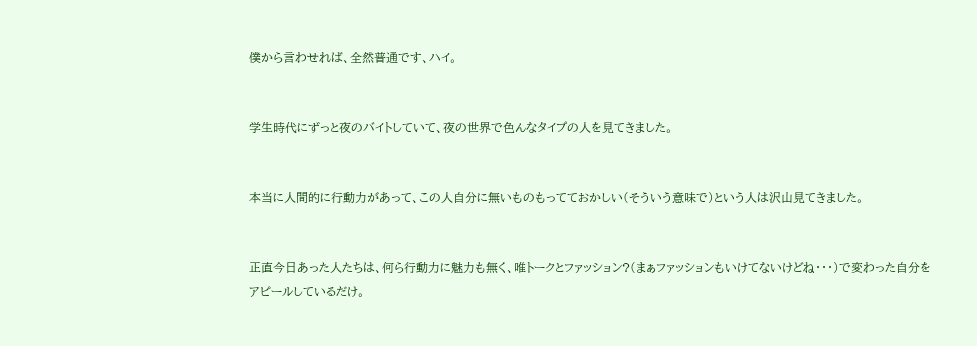僕から言わせれば、全然普通です、ハイ。


学生時代にずっと夜のバイトしていて、夜の世界で色んなタイプの人を見てきました。


本当に人間的に行動力があって、この人自分に無いものもってておかしい(そういう意味で)という人は沢山見てきました。


正直今日あった人たちは、何ら行動力に魅力も無く、唯トークとファッション?(まぁファッションもいけてないけどね・・・)で変わった自分をアピールしているだけ。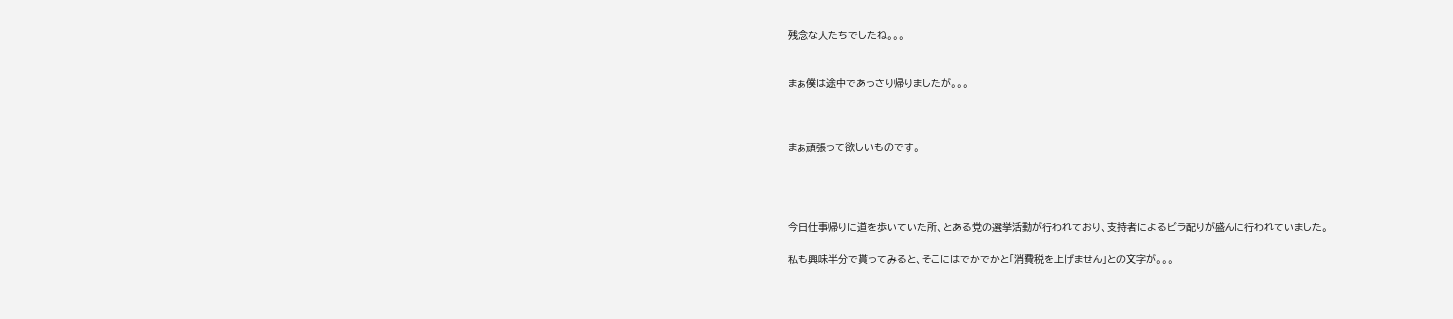残念な人たちでしたね。。。


まぁ僕は途中であっさり帰りましたが。。。



まぁ頑張って欲しいものです。




今日仕事帰りに道を歩いていた所、とある党の選挙活動が行われており、支持者によるビラ配りが盛んに行われていました。

私も興味半分で貰ってみると、そこにはでかでかと「消費税を上げません」との文字が。。。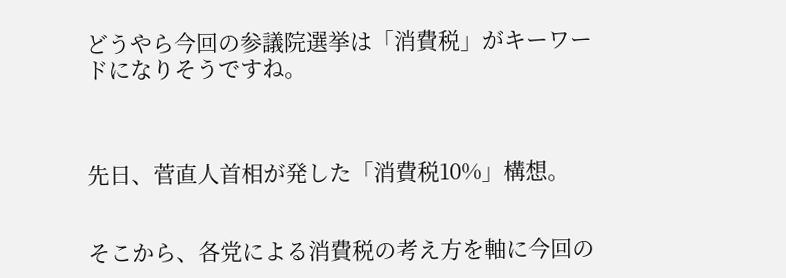どうやら今回の参議院選挙は「消費税」がキーワードになりそうですね。



先日、菅直人首相が発した「消費税10%」構想。


そこから、各党による消費税の考え方を軸に今回の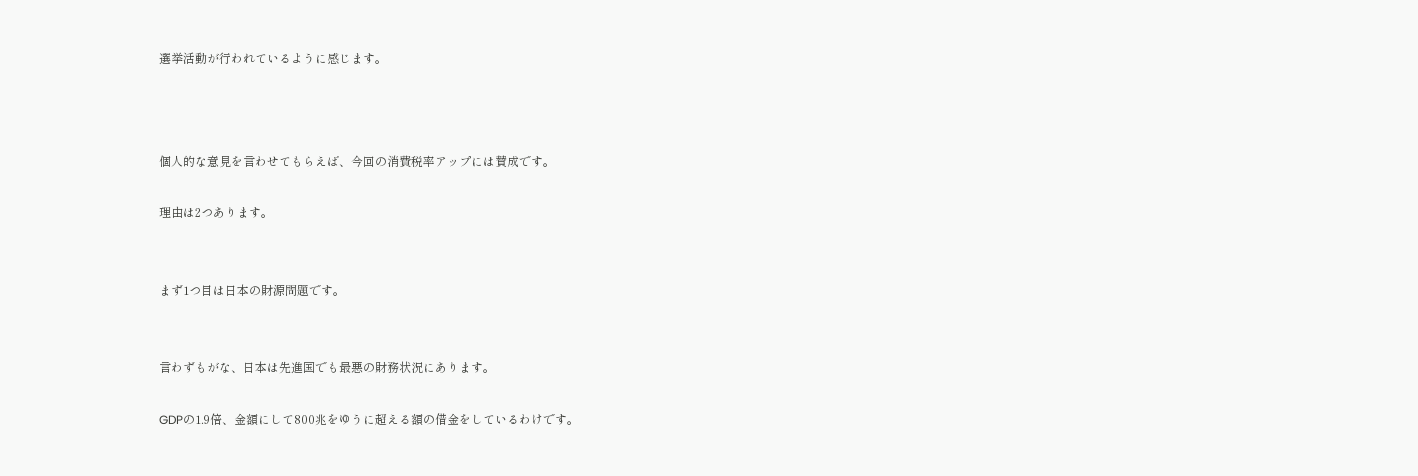選挙活動が行われているように感じます。



個人的な意見を言わせてもらえば、今回の消費税率アップには賛成です。

理由は2つあります。


まず1つ目は日本の財源問題です。


言わずもがな、日本は先進国でも最悪の財務状況にあります。

GDPの1.9倍、金額にして800兆をゆうに超える額の借金をしているわけです。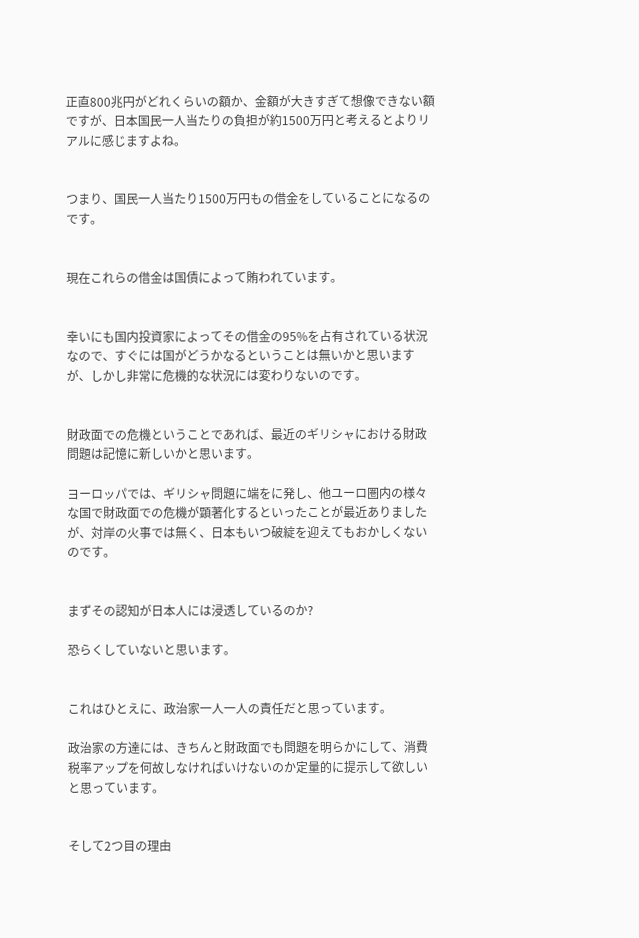正直800兆円がどれくらいの額か、金額が大きすぎて想像できない額ですが、日本国民一人当たりの負担が約1500万円と考えるとよりリアルに感じますよね。


つまり、国民一人当たり1500万円もの借金をしていることになるのです。


現在これらの借金は国債によって賄われています。


幸いにも国内投資家によってその借金の95%を占有されている状況なので、すぐには国がどうかなるということは無いかと思いますが、しかし非常に危機的な状況には変わりないのです。


財政面での危機ということであれば、最近のギリシャにおける財政問題は記憶に新しいかと思います。

ヨーロッパでは、ギリシャ問題に端をに発し、他ユーロ圏内の様々な国で財政面での危機が顕著化するといったことが最近ありましたが、対岸の火事では無く、日本もいつ破綻を迎えてもおかしくないのです。


まずその認知が日本人には浸透しているのか?

恐らくしていないと思います。


これはひとえに、政治家一人一人の責任だと思っています。

政治家の方達には、きちんと財政面でも問題を明らかにして、消費税率アップを何故しなければいけないのか定量的に提示して欲しいと思っています。


そして2つ目の理由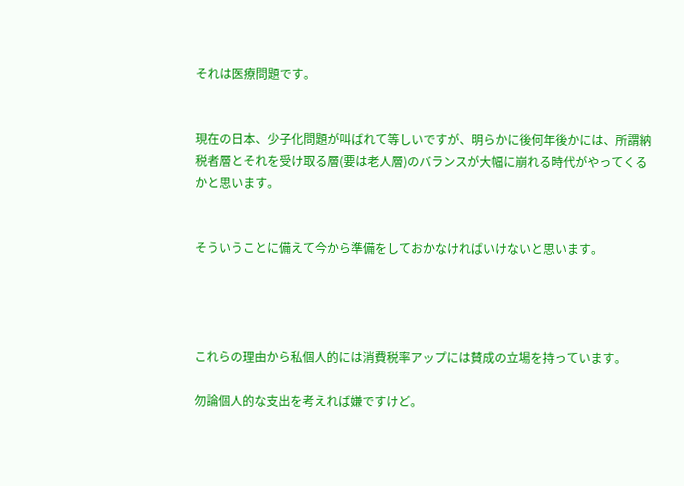それは医療問題です。


現在の日本、少子化問題が叫ばれて等しいですが、明らかに後何年後かには、所謂納税者層とそれを受け取る層(要は老人層)のバランスが大幅に崩れる時代がやってくるかと思います。


そういうことに備えて今から準備をしておかなければいけないと思います。




これらの理由から私個人的には消費税率アップには賛成の立場を持っています。

勿論個人的な支出を考えれば嫌ですけど。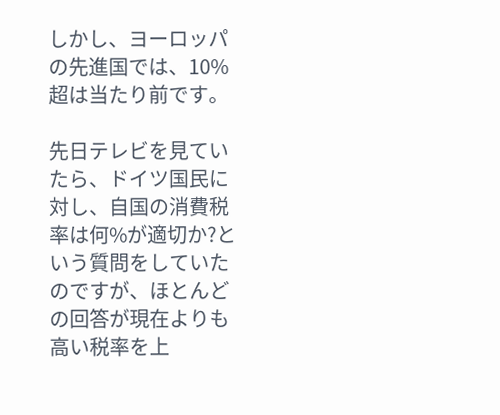しかし、ヨーロッパの先進国では、10%超は当たり前です。

先日テレビを見ていたら、ドイツ国民に対し、自国の消費税率は何%が適切か?という質問をしていたのですが、ほとんどの回答が現在よりも高い税率を上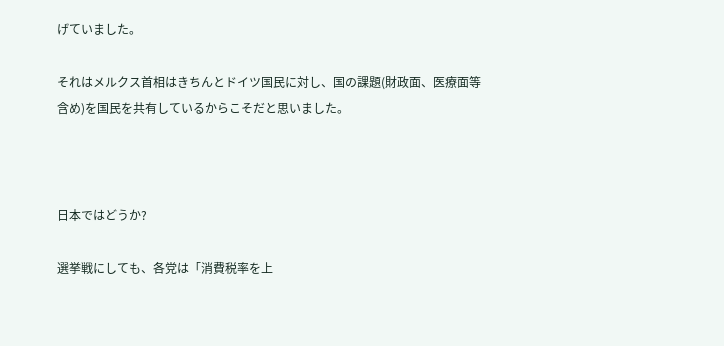げていました。

それはメルクス首相はきちんとドイツ国民に対し、国の課題(財政面、医療面等含め)を国民を共有しているからこそだと思いました。



日本ではどうか?

選挙戦にしても、各党は「消費税率を上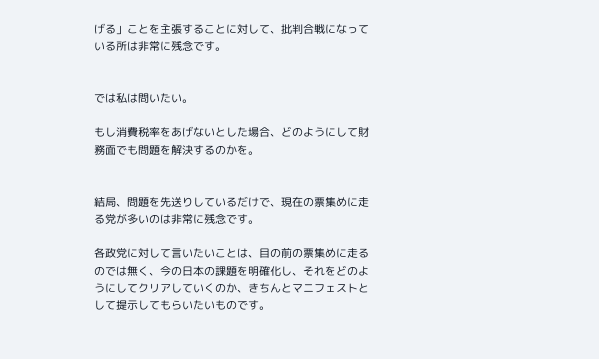げる」ことを主張することに対して、批判合戦になっている所は非常に残念です。


では私は問いたい。

もし消費税率をあげないとした場合、どのようにして財務面でも問題を解決するのかを。


結局、問題を先送りしているだけで、現在の票集めに走る党が多いのは非常に残念です。

各政党に対して言いたいことは、目の前の票集めに走るのでは無く、今の日本の課題を明確化し、それをどのようにしてクリアしていくのか、きちんとマニフェストとして提示してもらいたいものです。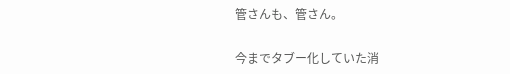管さんも、管さん。

今までタブー化していた消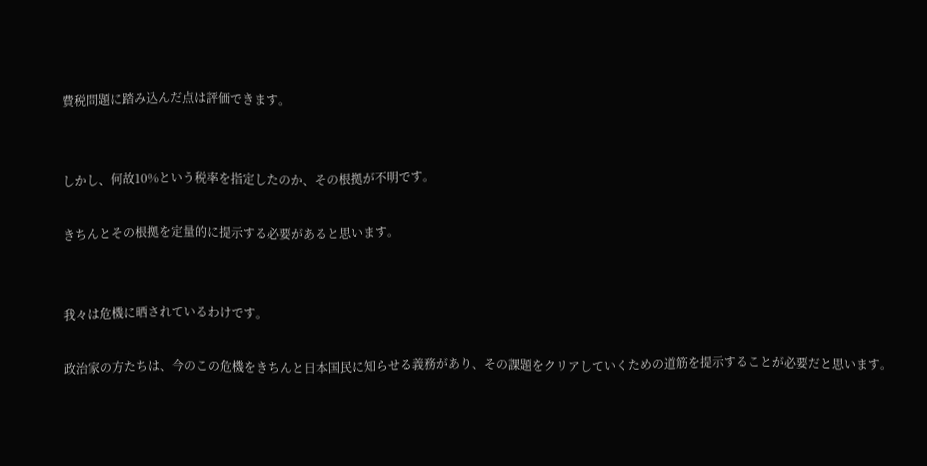費税問題に踏み込んだ点は評価できます。


しかし、何故10%という税率を指定したのか、その根拠が不明です。

きちんとその根拠を定量的に提示する必要があると思います。


我々は危機に晒されているわけです。

政治家の方たちは、今のこの危機をきちんと日本国民に知らせる義務があり、その課題をクリアしていくための道筋を提示することが必要だと思います。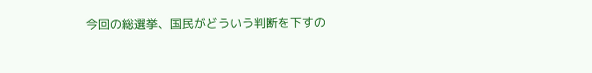今回の総選挙、国民がどういう判断を下すの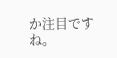か注目ですね。